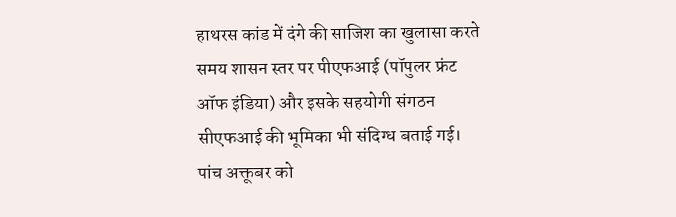हाथरस कांड में दंगे की साजिश का खुलासा करते समय शासन स्तर पर पीएफआई (पॉपुलर फ्रंट ऑफ इंडिया) और इसके सहयोगी संगठन सीएफआई की भूमिका भी संदिग्ध बताई गई। पांच अक्तूबर को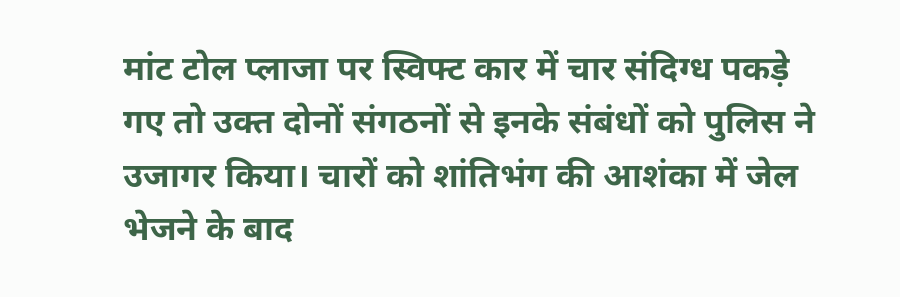मांट टोल प्लाजा पर स्विफ्ट कार में चार संदिग्ध पकड़े गए तो उक्त दोनों संगठनों से इनके संबंधों को पुलिस ने उजागर किया। चारों को शांतिभंग की आशंका में जेल भेजने के बाद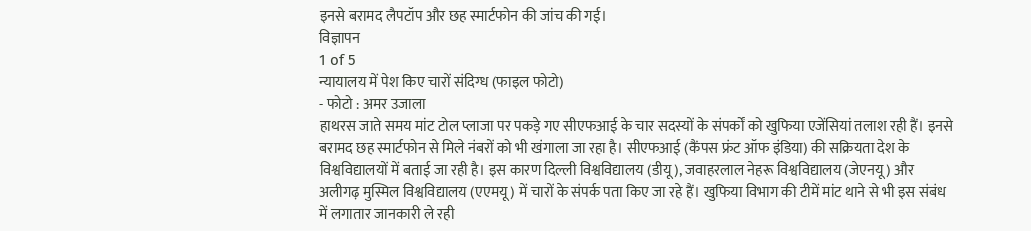इनसे बरामद लैपटॉप और छह स्मार्टफोन की जांच की गई।
विज्ञापन
1 of 5
न्यायालय में पेश किए चारों संदिग्ध (फाइल फोटो)
- फोटो : अमर उजाला
हाथरस जाते समय मांट टोल प्लाजा पर पकड़े गए सीएफआई के चार सदस्यों के संपर्कों को खुफिया एजेंसियां तलाश रही हैं। इनसे बरामद छह स्मार्टफोन से मिले नंबरों को भी खंगाला जा रहा है। सीएफआई (कैंपस फ्रंट ऑफ इंडिया) की सक्रियता देश के विश्वविद्यालयों में बताई जा रही है। इस कारण दिल्ली विश्वविद्यालय (डीयू), जवाहरलाल नेहरू विश्वविद्यालय (जेएनयू) और अलीगढ़ मुस्मिल विश्वविद्यालय (एएमयू) में चारों के संपर्क पता किए जा रहे हैं। खुफिया विभाग की टीमें मांट थाने से भी इस संबंध में लगातार जानकारी ले रही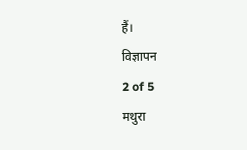हैं।
विज्ञापन
2 of 5
मथुरा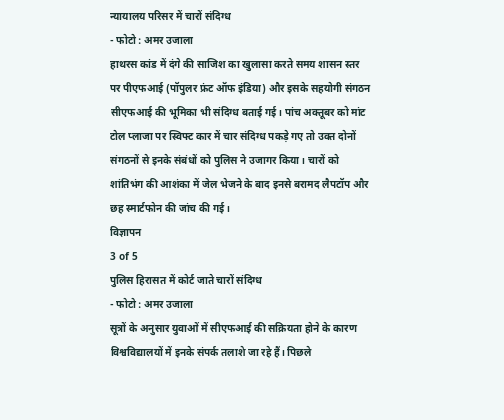न्यायालय परिसर में चारों संदिग्ध
- फोटो : अमर उजाला
हाथरस कांड में दंगे की साजिश का खुलासा करते समय शासन स्तर पर पीएफआई (पॉपुलर फ्रंट ऑफ इंडिया) और इसके सहयोगी संगठन सीएफआई की भूमिका भी संदिग्ध बताई गई। पांच अक्तूबर को मांट टोल प्लाजा पर स्विफ्ट कार में चार संदिग्ध पकड़े गए तो उक्त दोनों संगठनों से इनके संबंधों को पुलिस ने उजागर किया। चारों को शांतिभंग की आशंका में जेल भेजने के बाद इनसे बरामद लैपटॉप और छह स्मार्टफोन की जांच की गई।
विज्ञापन
3 of 5
पुलिस हिरासत में कोर्ट जाते चारों संदिग्ध
- फोटो : अमर उजाला
सूत्रों के अनुसार युवाओं में सीएफआई की सक्रियता होने के कारण विश्वविद्यालयों में इनके संपर्क तलाशे जा रहे हैं। पिछले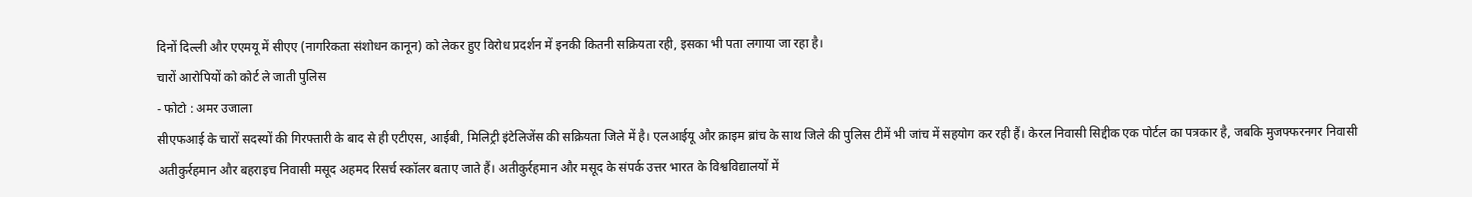दिनों दिल्ली और एएमयू में सीएए (नागरिकता संशोधन कानून) को लेकर हुए विरोध प्रदर्शन में इनकी कितनी सक्रियता रही, इसका भी पता लगाया जा रहा है।
चारों आरोपियों को कोर्ट ले जाती पुलिस
- फोटो : अमर उजाला
सीएफआई के चारों सदस्यों की गिरफ्तारी के बाद से ही एटीएस, आईबी, मिलिट्री इंटेलिजेंस की सक्रियता जिले में है। एलआईयू और क्राइम ब्रांच के साथ जिले की पुलिस टीमें भी जांच में सहयोग कर रही हैं। केरल निवासी सिद्दीक एक पोर्टल का पत्रकार है, जबकि मुजफ्फरनगर निवासी अतीकुर्रहमान और बहराइच निवासी मसूद अहमद रिसर्च स्कॉलर बताए जाते हैं। अतीकुर्रहमान और मसूद के संपर्क उत्तर भारत के विश्वविद्यालयों में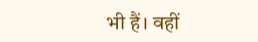भी हैं। वहीं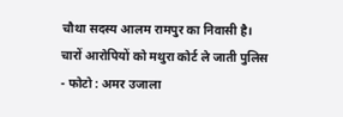चौथा सदस्य आलम रामपुर का निवासी है।
चारों आरोपियों को मथुरा कोर्ट ले जाती पुलिस
- फोटो : अमर उजाला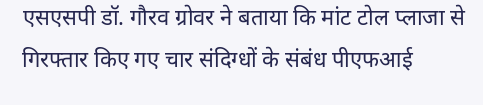एसएसपी डॉ. गौरव ग्रोवर ने बताया कि मांट टोल प्लाजा से गिरफ्तार किए गए चार संदिग्धों के संबंध पीएफआई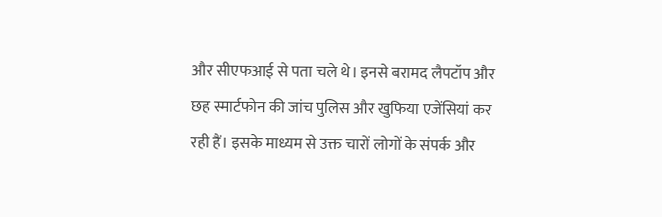और सीएफआई से पता चले थे। इनसे बरामद लैपटॉप और छह स्मार्टफोन की जांच पुलिस और खुफिया एजेंसियां कर रही हैं। इसके माध्यम से उक्त चारों लोगों के संपर्क और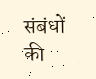संबंधों की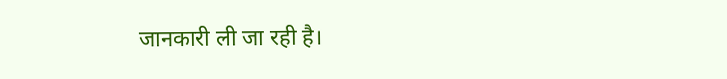जानकारी ली जा रही है।